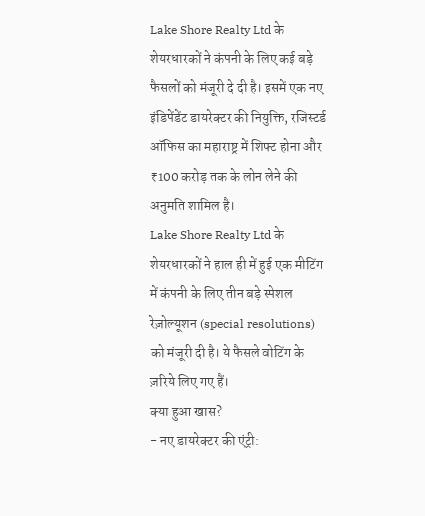Lake Shore Realty Ltd के शेयरधारकों ने कंपनी के लिए कई बड़े फैसलों को मंजूरी दे दी है। इसमें एक नए इंडिपेंडेंट डायरेक्टर की नियुक्ति, रजिस्टर्ड ऑफिस का महाराष्ट्र में शिफ्ट होना और ₹100 करोड़ तक के लोन लेने की अनुमति शामिल है।
Lake Shore Realty Ltd के शेयरधारकों ने हाल ही में हुई एक मीटिंग में कंपनी के लिए तीन बड़े स्पेशल रेज़ोल्यूशन (special resolutions) को मंजूरी दी है। ये फैसले वोटिंग के ज़रिये लिए गए हैं।
क्या हुआ खास?
- नए डायरेक्टर की एंट्री: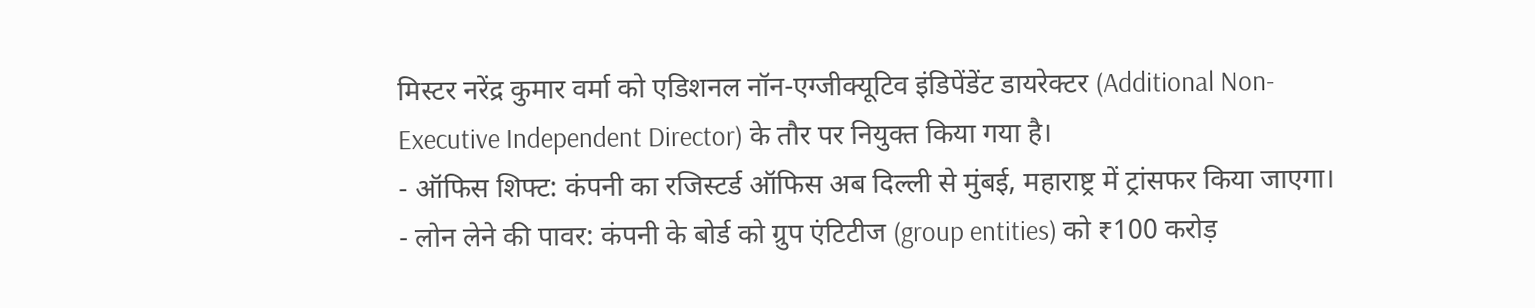मिस्टर नरेंद्र कुमार वर्मा को एडिशनल नॉन-एग्जीक्यूटिव इंडिपेंडेंट डायरेक्टर (Additional Non-Executive Independent Director) के तौर पर नियुक्त किया गया है।
- ऑफिस शिफ्ट: कंपनी का रजिस्टर्ड ऑफिस अब दिल्ली से मुंबई, महाराष्ट्र में ट्रांसफर किया जाएगा।
- लोन लेने की पावर: कंपनी के बोर्ड को ग्रुप एंटिटीज (group entities) को ₹100 करोड़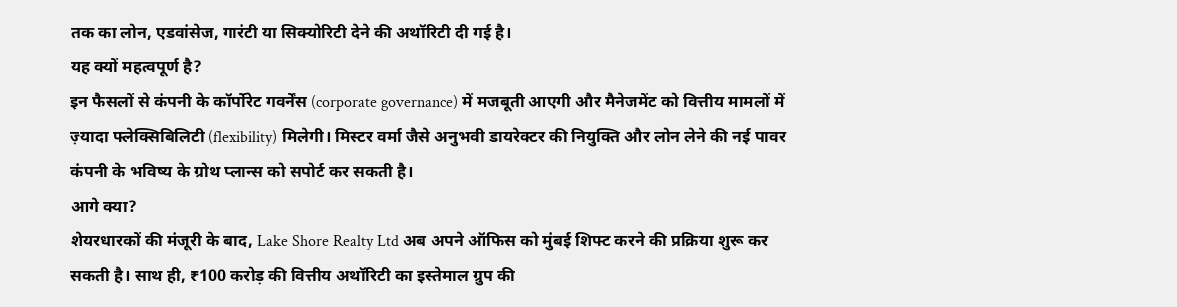तक का लोन, एडवांसेज, गारंटी या सिक्योरिटी देने की अथॉरिटी दी गई है।
यह क्यों महत्वपूर्ण है?
इन फैसलों से कंपनी के कॉर्पोरेट गवर्नेंस (corporate governance) में मजबूती आएगी और मैनेजमेंट को वित्तीय मामलों में ज़्यादा फ्लेक्सिबिलिटी (flexibility) मिलेगी। मिस्टर वर्मा जैसे अनुभवी डायरेक्टर की नियुक्ति और लोन लेने की नई पावर कंपनी के भविष्य के ग्रोथ प्लान्स को सपोर्ट कर सकती है।
आगे क्या?
शेयरधारकों की मंजूरी के बाद, Lake Shore Realty Ltd अब अपने ऑफिस को मुंबई शिफ्ट करने की प्रक्रिया शुरू कर सकती है। साथ ही, ₹100 करोड़ की वित्तीय अथॉरिटी का इस्तेमाल ग्रुप की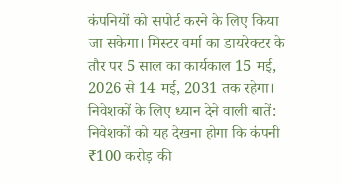कंपनियों को सपोर्ट करने के लिए किया जा सकेगा। मिस्टर वर्मा का डायरेक्टर के तौर पर 5 साल का कार्यकाल 15 मई, 2026 से 14 मई, 2031 तक रहेगा।
निवेशकों के लिए ध्यान देने वाली बातें:
निवेशकों को यह देखना होगा कि कंपनी ₹100 करोड़ की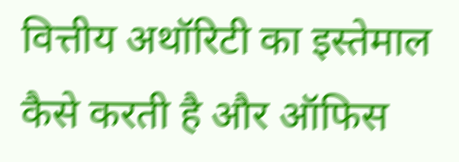वित्तीय अथॉरिटी का इस्तेमाल कैसे करती है और ऑफिस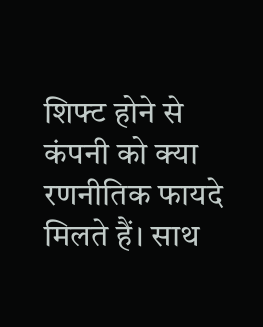शिफ्ट होने से कंपनी को क्या रणनीतिक फायदे मिलते हैं। साथ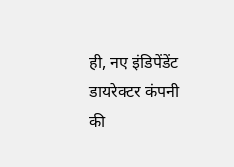ही, नए इंडिपेंडेंट डायरेक्टर कंपनी की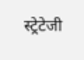स्ट्रेटेजी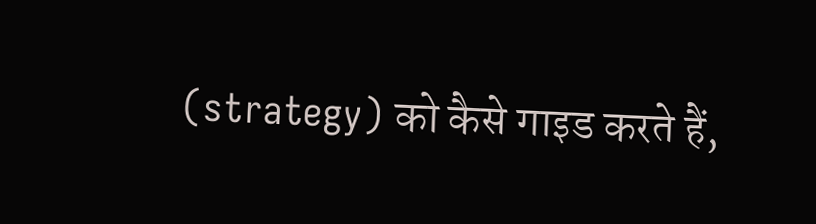(strategy) को कैसे गाइड करते हैं,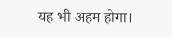यह भी अहम होगा।